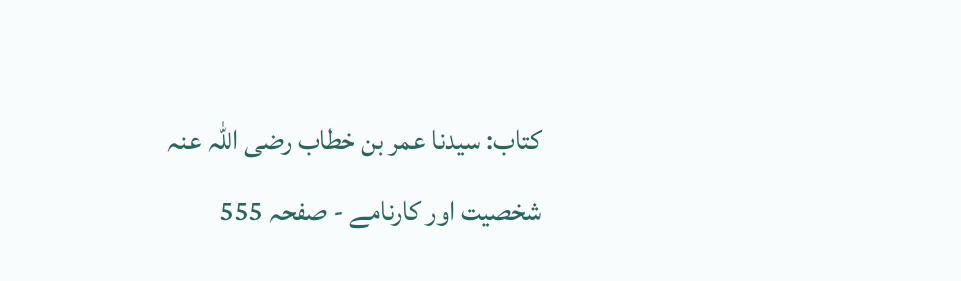کتاب: سیدنا عمر بن خطاب رضی اللہ عنہ شخصیت اور کارنامے - صفحہ 555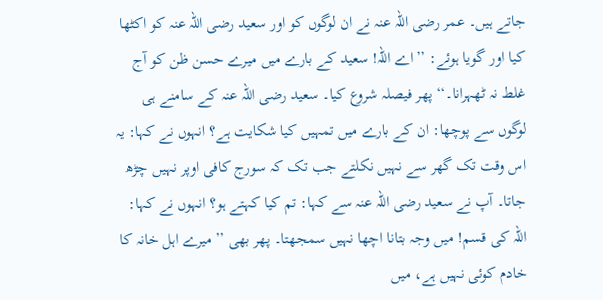جاتے ہیں۔ عمر رضی اللہ عنہ نے ان لوگوں کو اور سعید رضی اللہ عنہ کو اکٹھا کیا اور گویا ہوئے: ’’اے اللہ! سعید کے بارے میں میرے حسن ظن کو آج غلط نہ ٹھہرانا۔‘‘ پھر فیصلہ شروع کیا۔ سعید رضی اللہ عنہ کے سامنے ہی لوگوں سے پوچھا: ان کے بارے میں تمہیں کیا شکایت ہے؟ انہوں نے کہا: یہ اس وقت تک گھر سے نہیں نکلتے جب تک کہ سورج کافی اوپر نہیں چڑھ جاتا۔ آپ نے سعید رضی اللہ عنہ سے کہا: تم کیا کہتے ہو؟ انہوں نے کہا: اللہ کی قسم! میں وجہ بتانا اچھا نہیں سمجھتا۔ پھر بھی ’’میرے اہل خانہ کا خادم کوئی نہیں ہے، میں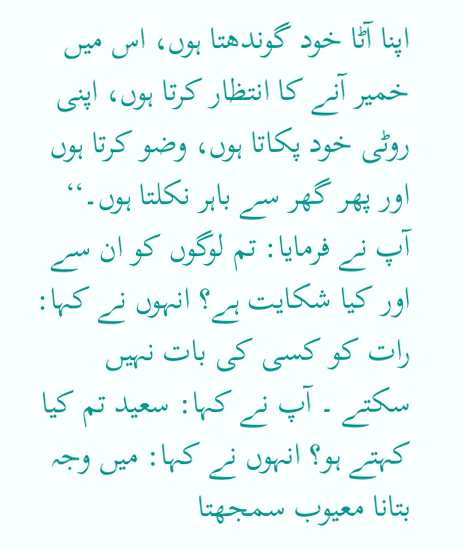اپنا آٹا خود گوندھتا ہوں، اس میں خمیر آنے کا انتظار کرتا ہوں، اپنی روٹی خود پکاتا ہوں، وضو کرتا ہوں اور پھر گھر سے باہر نکلتا ہوں۔‘‘ آپ نے فرمایا: تم لوگوں کو ان سے اور کیا شکایت ہے؟ انہوں نے کہا: رات کو کسی کی بات نہیں سکتے ۔ آپ نے کہا: سعید تم کیا کہتے ہو؟ انہوں نے کہا: میں وجہ بتانا معیوب سمجھتا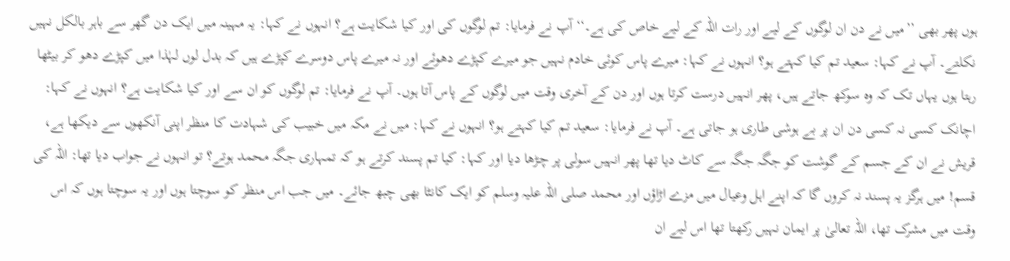ہوں پھر بھی ’’میں نے دن ان لوگوں کے لیے اور رات اللہ کے لیے خاص کی ہے۔‘‘ آپ نے فرمایا: تم لوگوں کی اور کیا شکایت ہے؟ انہوں نے کہا: یہ مہینہ میں ایک دن گھر سے باہر بالکل نہیں نکلتے۔ آپ نے کہا: سعید تم کیا کہتے ہو؟ انہوں نے کہا: میرے پاس کوئی خادم نہیں جو میرے کپڑے دھوئے اور نہ میرے پاس دوسرے کپڑے ہیں کہ بدل لوں لہٰذا میں کپڑے دھو کر بیٹھا رہتا ہوں یہاں تک کہ وہ سوکھ جاتے ہیں، پھر انہیں درست کرتا ہوں اور دن کے آخری وقت میں لوگوں کے پاس آتا ہوں۔ آپ نے فرمایا: تم لوگوں کو ان سے اور کیا شکایت ہے؟ انہوں نے کہا: اچانک کسی نہ کسی دن ان پر بے ہوشی طاری ہو جاتی ہے۔ آپ نے فرمایا: سعید تم کیا کہتے ہو؟ انہوں نے کہا: میں نے مکہ میں خبیب کی شہادت کا منظر اپنی آنکھوں سے دیکھا ہے، قریش نے ان کے جسم کے گوشت کو جگہ جگہ سے کاٹ دیا تھا پھر انہیں سولی پر چڑھا دیا اور کہا: کیا تم پسند کرتے ہو کہ تمہاری جگہ محمد ہوتے؟ تو انہوں نے جواب دیا تھا: اللہ کی قسم! میں ہرگز یہ پسند نہ کروں گا کہ اپنے اہل وعیال میں مزے اڑاؤں اور محمد صلی اللہ علیہ وسلم کو ایک کانٹا بھی چبھ جائے۔ میں جب اس منظر کو سوچتا ہوں اور یہ سوچتا ہوں کہ اس وقت میں مشرک تھا، اللہ تعالیٰ پر ایمان نہیں رکھتا تھا اس لیے ان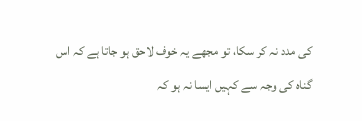کی مدد نہ کر سکا، تو مجھے یہ خوف لاحق ہو جاتا ہے کہ اس گناہ کی وجہ سے کہیں ایسا نہ ہو کہ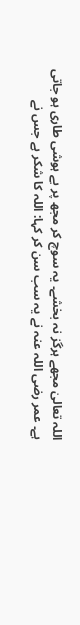اللہ تعالیٰ مجھے ہرگز نہ بخشے۔ یہ سوچ کر مجھ پر بے ہوشی طاری ہو جاتی ہے۔ عمر رضی اللہ عنہ نے یہ سب سن کر کہا: اللہ کا شکر ہے جس نے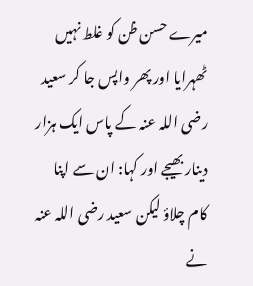میرے حسن ظن کو غلط نہیں ٹھہرایا اور پھر واپس جا کر سعید رضی اللہ عنہ کے پاس ایک ہزار دینار بھیجے اور کہا: ان سے اپنا کام چلاؤ لیکن سعید رضی اللہ عنہ نے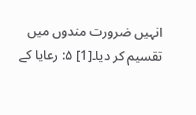انہیں ضرورت مندوں میں تقسیم کر دیا۔[1] ۵: رعایا کے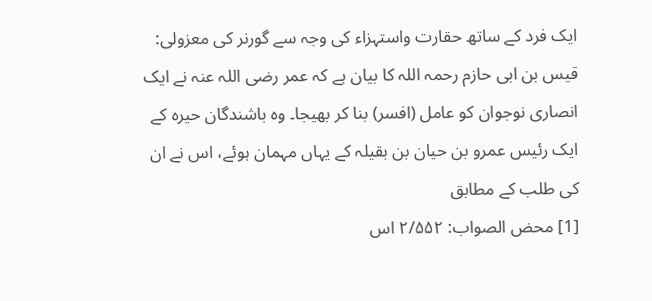ایک فرد کے ساتھ حقارت واستہزاء کی وجہ سے گورنر کی معزولی: قیس بن ابی حازم رحمہ اللہ کا بیان ہے کہ عمر رضی اللہ عنہ نے ایک انصاری نوجوان کو عامل (افسر) بنا کر بھیجا۔ وہ باشندگان حیرہ کے ایک رئیس عمرو بن حیان بن بقیلہ کے یہاں مہمان ہوئے، اس نے ان کی طلب کے مطابق
[1] محض الصواب: ۲/۵۵۲ اس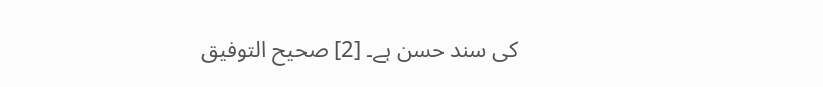کی سند حسن ہے۔ [2] صحیح التوفیق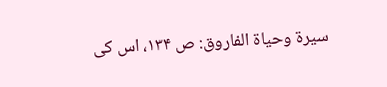سیرۃ وحیاۃ الفاروق: ص ۱۳۴، اس کی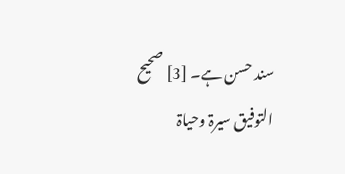سند حسن ہے۔ [3] صحیح التوفیق سیرۃ وحیاۃ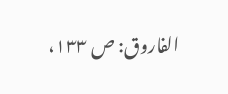الفاروق: ص ۱۳۳،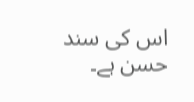اس کی سند حسن ہے۔